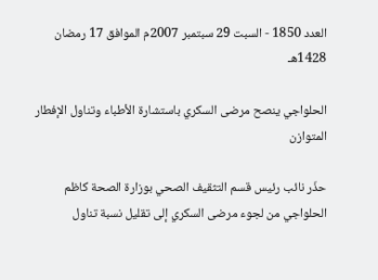العدد 1850 - السبت 29 سبتمبر 2007م الموافق 17 رمضان 1428هـ

الحلواجي ينصح مرضى السكري باستشارة الأطباء وتناول الإفطار المتوازن

حذّر نائب رئيس قسم التثقيف الصحي بوزارة الصحة كاظم الحلواجي من لجوء مرضى السكري إلى تقليل نسبة تناول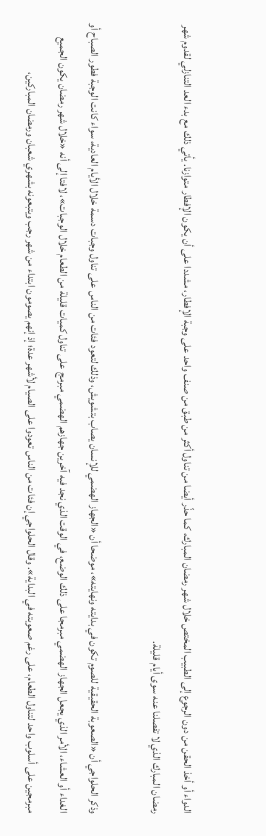الدواء أو أخذ الحقن من دون الرجوع إلى الطبيب المختص خلال شهر رمضان المبارك، كما حذّر أيضا من تناول أكثر من طبق من صنف واحد على وجبة الإفطار، مشددا على أن يكون الإفطار متوازنا. يأتي ذلك مع بدء العد التنازلي لقدوم شهر رمضان المبارك الذي لا تفصلنا عنه سوى أيام قليلة.

وذكر الحلواجي أن «الصعوبة الحقيقية للصوم تكون في بدايته ونهايته»، موضحا أن «الجهاز الهضمي للإنسان يصاب بتشويش، وذلك لتعود فئات من الناس على تناول وجبات دسمة خلال الأيام العادية، سواء كانت الوجبة فطور الصباح أو الغداء أو العشاء، الأمر الذي يجعل الجهاز الهضمي مبرمجا على ذلك الوضع، في الوقت الذي نجد فيه آخرين جهازهم الهضمي مبرمج على تناول كميات قليلة من الطعام خلال الوجبات»، لافتا إلى أنه «خلال شهر رمضان يكون الجميع مبرمجين على أسلوب واحد لتناول الطعام، على رغم صعوبته في البداية». وقال الحلواجي إن فئات من الناس تعودوا على الصيام لأشهر عدة؛ إذ إنهم يصومون ابتداء من شهر رجب ويتبعونه بشهري شعبان ورمضان المباركين،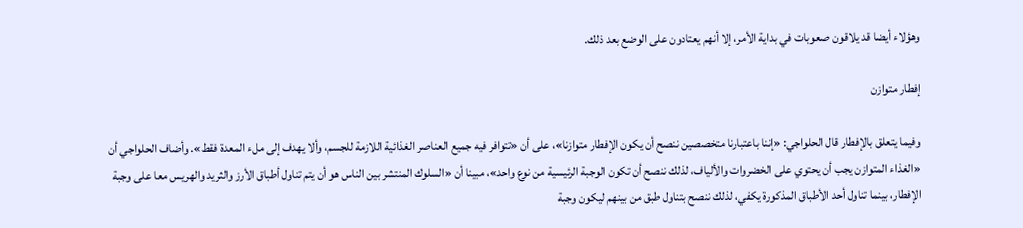وهؤلاء أيضا قد يلاقون صعوبات في بداية الأمر، إلا أنهم يعتادون على الوضع بعد ذلك.

إفطار متوازن

وفيما يتعلق بالإفطار قال الحلواجي: «إننا باعتبارنا متخصصين ننصح أن يكون الإفطار متوازنا»، على أن «تتوافر فيه جميع العناصر الغذائية اللازمة للجسم، وألا يهدف إلى ملء المعدة فقط». وأضاف الحلواجي أن «الغذاء المتوازن يجب أن يحتوي على الخضروات والألياف، لذلك ننصح أن تكون الوجبة الرئيسية من نوع واحد»، مبينا أن «السلوك المنتشر بين الناس هو أن يتم تناول أطباق الأرز والثريد والهريس معا على وجبة الإفطار، بينما تناول أحد الأطباق المذكورة يكفي، لذلك ننصح بتناول طبق من بينهم ليكون وجبة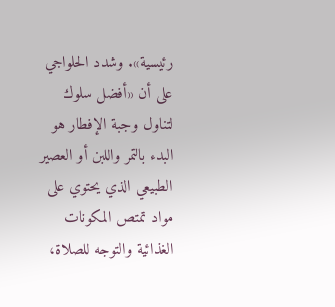رئيسية». وشدد الحلواجي على أن «أفضل سلوك لتناول وجبة الإفطار هو البدء بالتمر واللبن أو العصير الطبيعي الذي يحتوي على مواد تمتص المكونات الغذائية والتوجه للصلاة،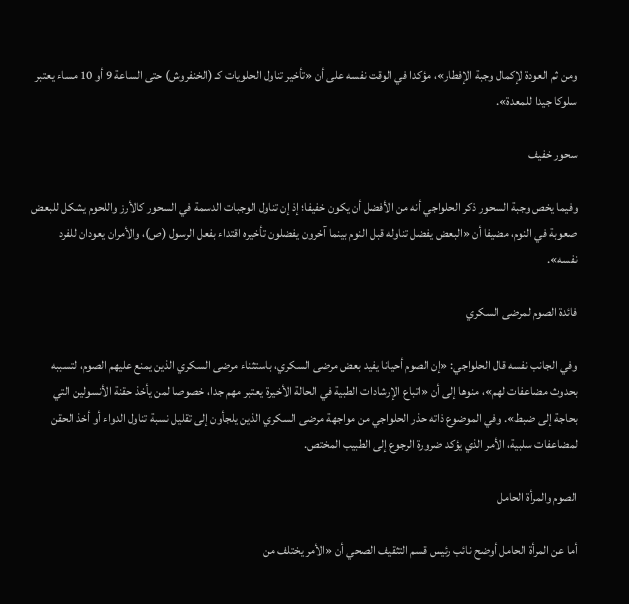ومن ثم العودة لإكمال وجبة الإفطار»، مؤكدا في الوقت نفسه على أن «تأخير تناول الحلويات كـ (الخنفروش) حتى الساعة 9 أو 10 مساء يعتبر سلوكا جيدا للمعدة».

سحور خفيف

وفيما يخص وجبة السحور ذكر الحلواجي أنه من الأفضل أن يكون خفيفا؛ إذ إن تناول الوجبات الدسمة في السحور كالأرز واللحوم يشكل للبعض صعوبة في النوم، مضيفا أن «البعض يفضل تناوله قبل النوم بينما آخرون يفضلون تأخيره اقتداء بفعل الرسول (ص)، والأمران يعودان للفرد نفسه».

فائدة الصوم لمرضى السكري

وفي الجانب نفسه قال الحلواجي: «إن الصوم أحيانا يفيد بعض مرضى السكري، باستثناء مرضى السكري الذين يمنع عليهم الصوم، لتسببه بحدوث مضاعفات لهم»، منوها إلى أن «اتباع الإرشادات الطبية في الحالة الأخيرة يعتبر مهم جدا، خصوصا لمن يأخذ حقنة الأنسولين التي بحاجة إلى ضبط». وفي الموضوع ذاته حذر الحلواجي من مواجهة مرضى السكري الذين يلجأون إلى تقليل نسبة تناول الدواء أو أخذ الحقن لمضاعفات سلبية، الأمر الذي يؤكد ضرورة الرجوع إلى الطبيب المختص.

الصوم والمرأة الحامل

أما عن المرأة الحامل أوضح نائب رئيس قسم التثقيف الصحي أن «الأمر يختلف من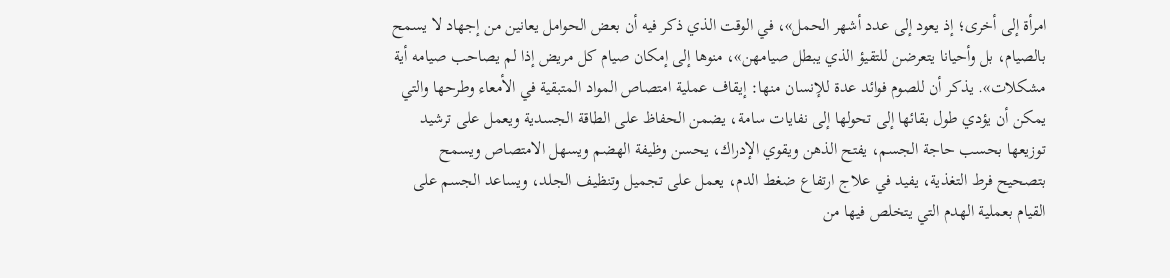امرأة إلى أخرى؛ إذ يعود إلى عدد أشهر الحمل»، في الوقت الذي ذكر فيه أن بعض الحوامل يعانين من إجهاد لا يسمح بالصيام، بل وأحيانا يتعرضن للتقيؤ الذي يبطل صيامهن»، منوها إلى إمكان صيام كل مريض إذا لم يصاحب صيامه أية مشكلات». يذكر أن للصوم فوائد عدة للإنسان منها: إيقاف عملية امتصاص المواد المتبقية في الأمعاء وطرحها والتي يمكن أن يؤدي طول بقائها إلى تحولها إلى نفايات سامة، يضمن الحفاظ على الطاقة الجسدية ويعمل على ترشيد توزيعها بحسب حاجة الجسم، يفتح الذهن ويقوي الإدراك، يحسن وظيفة الهضم ويسهل الامتصاص ويسمح بتصحيح فرط التغذية، يفيد في علاج ارتفاع ضغط الدم، يعمل على تجميل وتنظيف الجلد، ويساعد الجسم على القيام بعملية الهدم التي يتخلص فيها من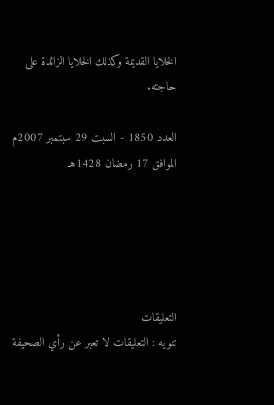الخلايا القديمة وكذلك الخلايا الزائدة على حاجته.

العدد 1850 - السبت 29 سبتمبر 2007م الموافق 17 رمضان 1428هـ





التعليقات
تنويه : التعليقات لا تعبر عن رأي الصحيفة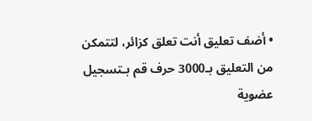• أضف تعليق أنت تعلق كزائر، لتتمكن من التعليق بـ3000 حرف قم بـتسجيل عضوية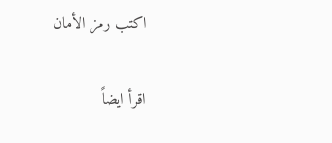اكتب رمز الأمان

اقرأ ايضاً